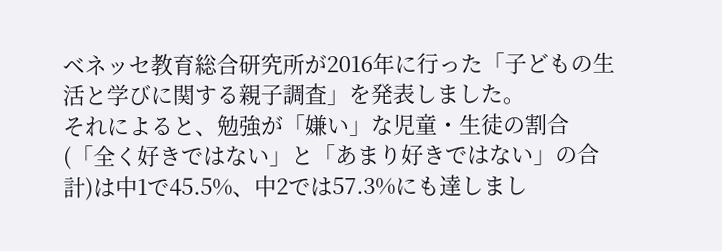ベネッセ教育総合研究所が2016年に行った「子どもの生活と学びに関する親子調査」を発表しました。
それによると、勉強が「嫌い」な児童・生徒の割合(「全く好きではない」と「あまり好きではない」の合計)は中1で45.5%、中2では57.3%にも達しまし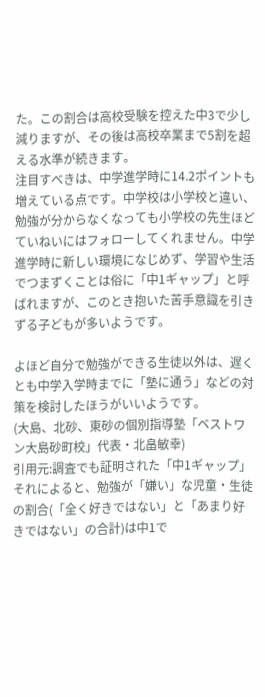た。この割合は高校受験を控えた中3で少し減りますが、その後は高校卒業まで5割を超える水準が続きます。
注目すべきは、中学進学時に14.2ポイントも増えている点です。中学校は小学校と違い、勉強が分からなくなっても小学校の先生ほどていねいにはフォローしてくれません。中学進学時に新しい環境になじめず、学習や生活でつまずくことは俗に「中1ギャップ」と呼ばれますが、このとき抱いた苦手意識を引きずる子どもが多いようです。

よほど自分で勉強ができる生徒以外は、遅くとも中学入学時までに「塾に通う」などの対策を検討したほうがいいようです。
(大島、北砂、東砂の個別指導塾「ベストワン大島砂町校」代表・北畠敏幸)
引用元:調査でも証明された「中1ギャップ」
それによると、勉強が「嫌い」な児童・生徒の割合(「全く好きではない」と「あまり好きではない」の合計)は中1で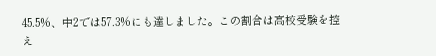45.5%、中2では57.3%にも達しました。この割合は高校受験を控え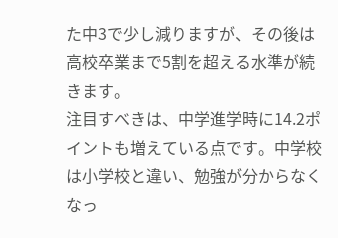た中3で少し減りますが、その後は高校卒業まで5割を超える水準が続きます。
注目すべきは、中学進学時に14.2ポイントも増えている点です。中学校は小学校と違い、勉強が分からなくなっ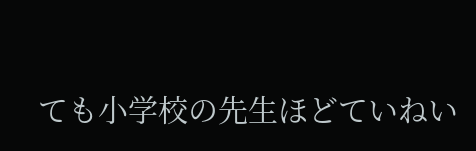ても小学校の先生ほどていねい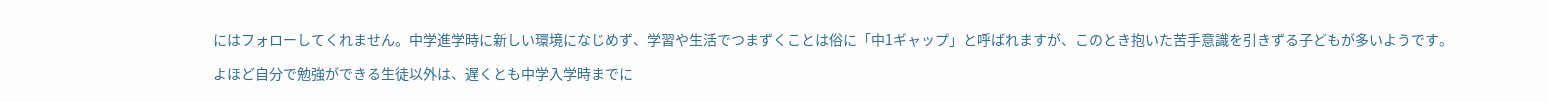にはフォローしてくれません。中学進学時に新しい環境になじめず、学習や生活でつまずくことは俗に「中1ギャップ」と呼ばれますが、このとき抱いた苦手意識を引きずる子どもが多いようです。

よほど自分で勉強ができる生徒以外は、遅くとも中学入学時までに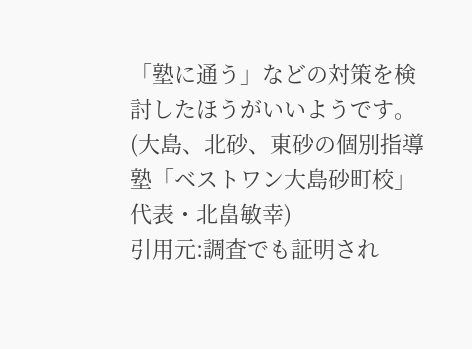「塾に通う」などの対策を検討したほうがいいようです。
(大島、北砂、東砂の個別指導塾「ベストワン大島砂町校」代表・北畠敏幸)
引用元:調査でも証明され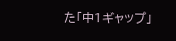た「中1ギャップ」